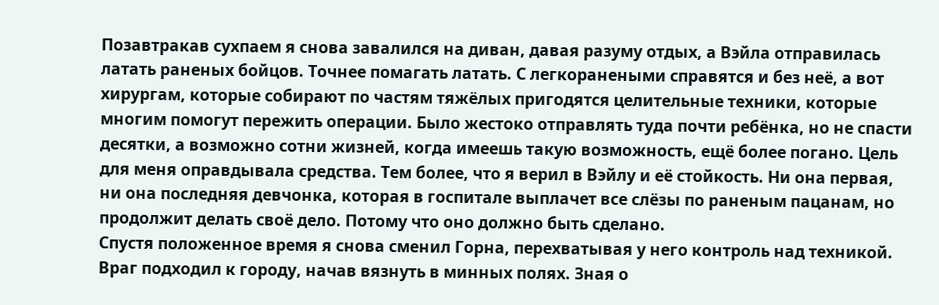Позавтракав сухпаем я снова завалился на диван, давая разуму отдых, а Вэйла отправилась латать раненых бойцов. Точнее помагать латать. С легкоранеными справятся и без неё, а вот хирургам, которые собирают по частям тяжёлых пригодятся целительные техники, которые многим помогут пережить операции. Было жестоко отправлять туда почти ребёнка, но не спасти десятки, а возможно сотни жизней, когда имеешь такую возможность, ещё более погано. Цель для меня оправдывала средства. Тем более, что я верил в Вэйлу и её стойкость. Ни она первая, ни она последняя девчонка, которая в госпитале выплачет все слёзы по раненым пацанам, но продолжит делать своё дело. Потому что оно должно быть сделано.
Спустя положенное время я снова сменил Горна, перехватывая у него контроль над техникой. Враг подходил к городу, начав вязнуть в минных полях. Зная о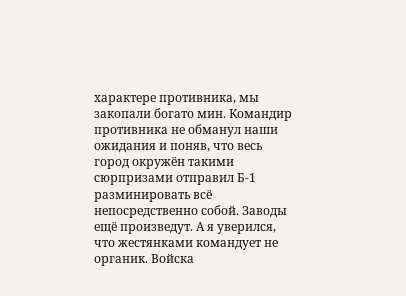характере противника, мы закопали богато мин. Командир противника не обманул наши ожидания и поняв, что весь город окружён такими сюрпризами отправил Б-1 разминировать всё непосредственно собой. Заводы ещё произведут. А я уверился, что жестянками командует не органик. Войска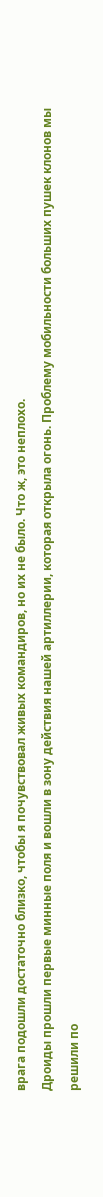врага подошли достаточно близко, чтобы я почувствовал живых командиров, но их не было. Что ж, это неплохо.
Дроиды прошли первые минные поля и вошли в зону действия нашей артиллерии, которая открыла огонь. Проблему мобильности больших пушек клонов мы решили по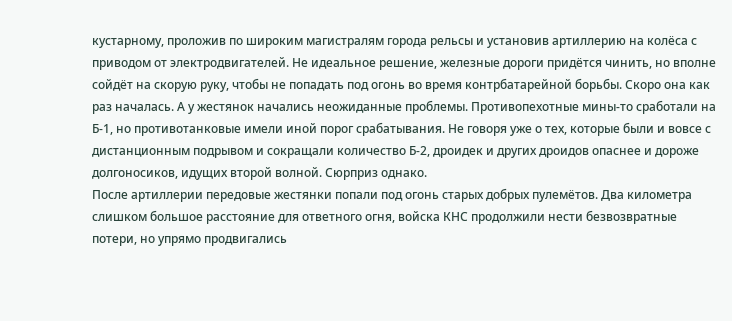кустарному, проложив по широким магистралям города рельсы и установив артиллерию на колёса с приводом от электродвигателей. Не идеальное решение, железные дороги придётся чинить, но вполне сойдёт на скорую руку, чтобы не попадать под огонь во время контрбатарейной борьбы. Скоро она как раз началась. А у жестянок начались неожиданные проблемы. Противопехотные мины-то сработали на Б-1, но противотанковые имели иной порог срабатывания. Не говоря уже о тех, которые были и вовсе с дистанционным подрывом и сокращали количество Б-2, дроидек и других дроидов опаснее и дороже долгоносиков, идущих второй волной. Сюрприз однако.
После артиллерии передовые жестянки попали под огонь старых добрых пулемётов. Два километра слишком большое расстояние для ответного огня, войска КНС продолжили нести безвозвратные потери, но упрямо продвигались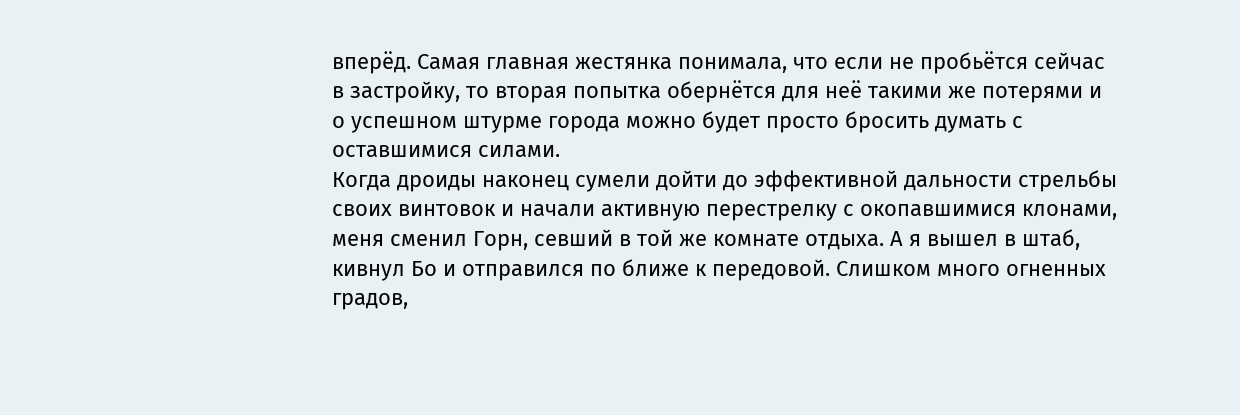вперёд. Самая главная жестянка понимала, что если не пробьётся сейчас в застройку, то вторая попытка обернётся для неё такими же потерями и о успешном штурме города можно будет просто бросить думать с оставшимися силами.
Когда дроиды наконец сумели дойти до эффективной дальности стрельбы своих винтовок и начали активную перестрелку с окопавшимися клонами, меня сменил Горн, севший в той же комнате отдыха. А я вышел в штаб, кивнул Бо и отправился по ближе к передовой. Слишком много огненных градов,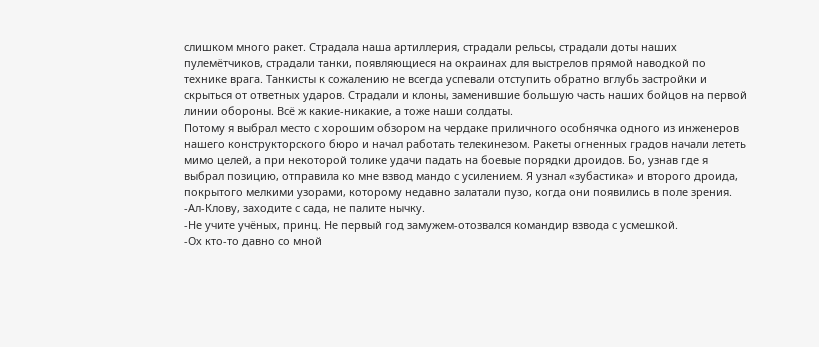слишком много ракет. Страдала наша артиллерия, страдали рельсы, страдали доты наших пулемётчиков, страдали танки, появляющиеся на окраинах для выстрелов прямой наводкой по технике врага. Танкисты к сожалению не всегда успевали отступить обратно вглубь застройки и скрыться от ответных ударов. Страдали и клоны, заменившие большую часть наших бойцов на первой линии обороны. Всё ж какие-никакие, а тоже наши солдаты.
Потому я выбрал место с хорошим обзором на чердаке приличного особнячка одного из инженеров нашего конструкторского бюро и начал работать телекинезом. Ракеты огненных градов начали лететь мимо целей, а при некоторой толике удачи падать на боевые порядки дроидов. Бо, узнав где я выбрал позицию, отправила ко мне взвод мандо с усилением. Я узнал «зубастика» и второго дроида, покрытого мелкими узорами, которому недавно залатали пузо, когда они появились в поле зрения.
-Ал-Клову, заходите с сада, не палите нычку.
-Не учите учёных, принц. Не первый год замужем-отозвался командир взвода с усмешкой.
-Ох кто-то давно со мной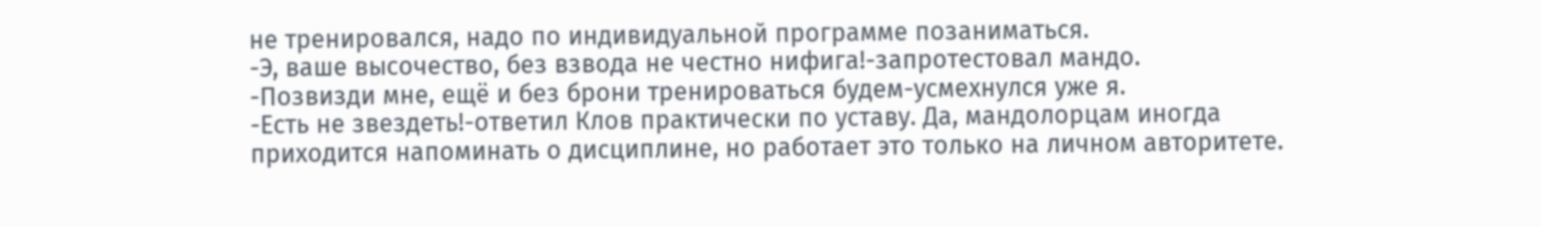не тренировался, надо по индивидуальной программе позаниматься.
-Э, ваше высочество, без взвода не честно нифига!-запротестовал мандо.
-Позвизди мне, ещё и без брони тренироваться будем-усмехнулся уже я.
-Есть не звездеть!-ответил Клов практически по уставу. Да, мандолорцам иногда приходится напоминать о дисциплине, но работает это только на личном авторитете.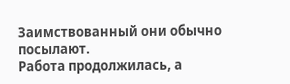Заимствованный они обычно посылают.
Работа продолжилась, а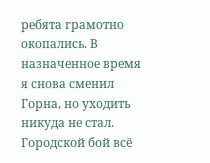ребята грамотно окопались. В назначенное время я снова сменил Горна, но уходить никуда не стал. Городской бой всё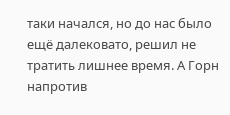таки начался, но до нас было ещё далековато, решил не тратить лишнее время. А Горн напротив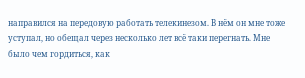направился на передовую работать телекинезом. В нём он мне тоже уступал, но обещал через несколько лет всё таки перегнать. Мне было чем гордиться, как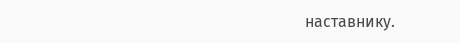наставнику.